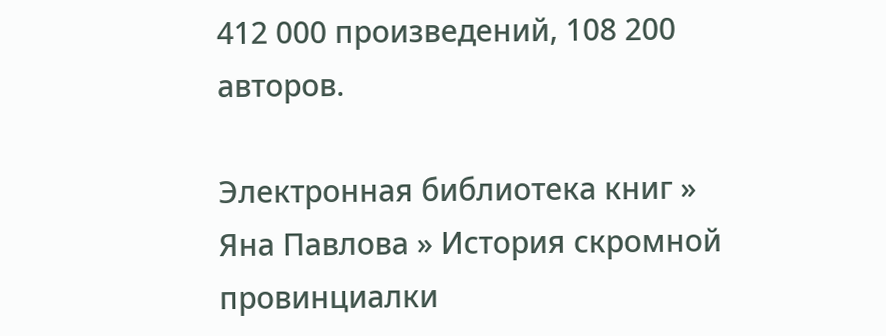412 000 произведений, 108 200 авторов.

Электронная библиотека книг » Яна Павлова » История скромной провинциалки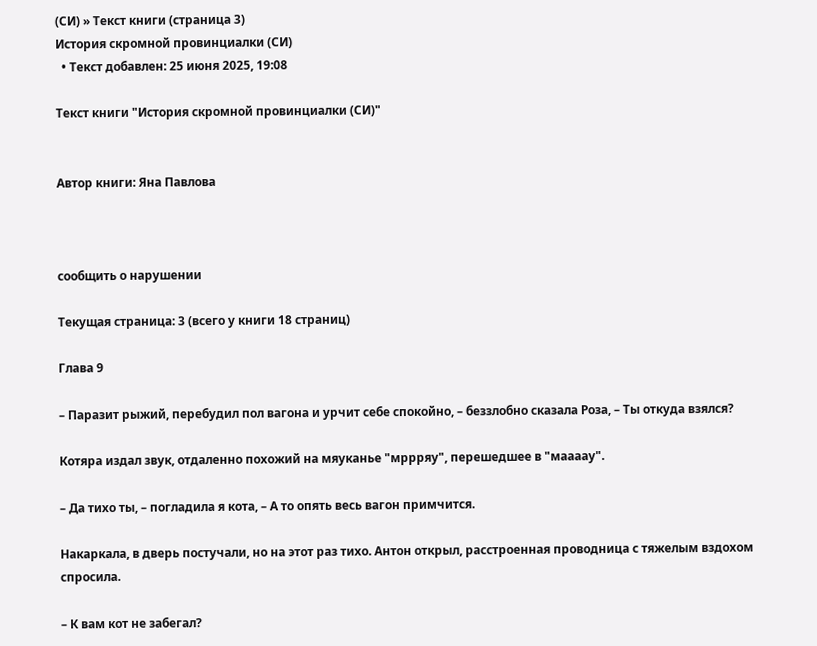(СИ) » Текст книги (страница 3)
История скромной провинциалки (СИ)
  • Текст добавлен: 25 июня 2025, 19:08

Текст книги "История скромной провинциалки (СИ)"


Автор книги: Яна Павлова



сообщить о нарушении

Текущая страница: 3 (всего у книги 18 страниц)

Глава 9

– Паразит рыжий, перебудил пол вагона и урчит себе спокойно, – беззлобно сказала Роза, – Ты откуда взялся?

Котяра издал звук, отдаленно похожий на мяуканье "мррряу", перешедшее в "маааау".

– Да тихо ты, – погладила я кота, – А то опять весь вагон примчится.

Накаркала, в дверь постучали, но на этот раз тихо. Антон открыл, расстроенная проводница с тяжелым вздохом спросила.

– К вам кот не забегал?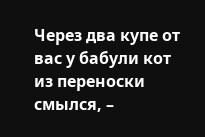Через два купе от вас у бабули кот из переноски смылся, –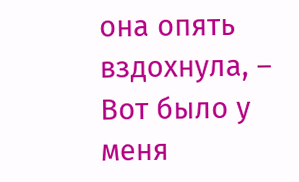она опять вздохнула, – Вот было у меня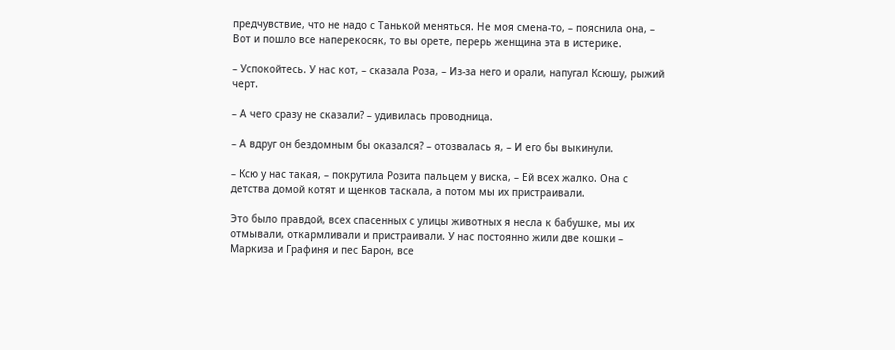предчувствие, что не надо с Танькой меняться. Не моя смена-то, – пояснила она, – Вот и пошло все наперекосяк, то вы орете, перерь женщина эта в истерике.

– Успокойтесь. У нас кот, – сказала Роза, – Из-за него и орали, напугал Ксюшу, рыжий черт.

– А чего сразу не сказали? – удивилась проводница.

– А вдруг он бездомным бы оказался? – отозвалась я, – И его бы выкинули.

– Ксю у нас такая, – покрутила Розита пальцем у виска, – Ей всех жалко. Она с детства домой котят и щенков таскала, а потом мы их пристраивали.

Это было правдой, всех спасенных с улицы животных я несла к бабушке, мы их отмывали, откармливали и пристраивали. У нас постоянно жили две кошки – Маркиза и Графиня и пес Барон, все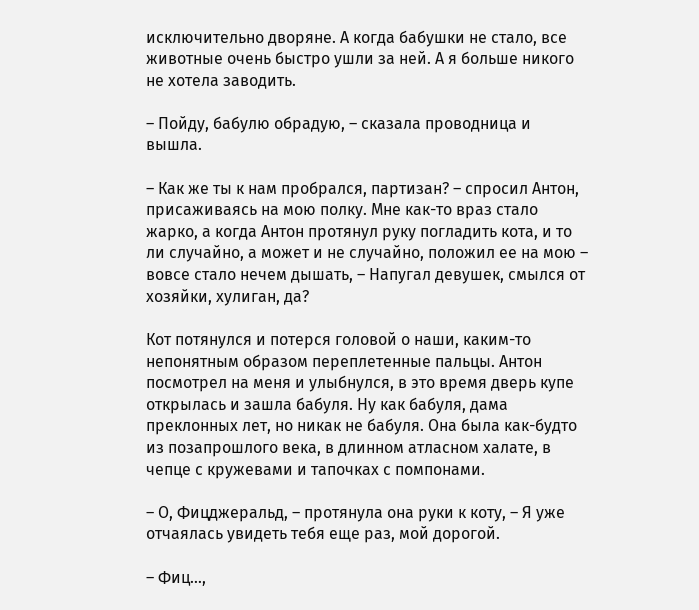исключительно дворяне. А когда бабушки не стало, все животные очень быстро ушли за ней. А я больше никого не хотела заводить.

– Пойду, бабулю обрадую, – сказала проводница и вышла.

– Как же ты к нам пробрался, партизан? – спросил Антон, присаживаясь на мою полку. Мне как-то враз стало жарко, а когда Антон протянул руку погладить кота, и то ли случайно, а может и не случайно, положил ее на мою – вовсе стало нечем дышать, – Напугал девушек, смылся от хозяйки, хулиган, да?

Кот потянулся и потерся головой о наши, каким-то непонятным образом переплетенные пальцы. Антон посмотрел на меня и улыбнулся, в это время дверь купе открылась и зашла бабуля. Ну как бабуля, дама преклонных лет, но никак не бабуля. Она была как-будто из позапрошлого века, в длинном атласном халате, в чепце с кружевами и тапочках с помпонами.

– О, Фицджеральд, – протянула она руки к коту, – Я уже отчаялась увидеть тебя еще раз, мой дорогой.

– Фиц…,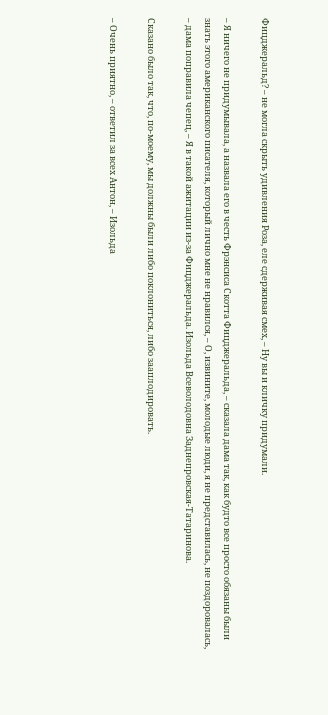Фицджеральд? – не могла скрыть удивления Роза, еле сдерживая смех, – Ну вы и кличку придумали.

– Я ничего не придумывала, а назвала его в честь Фрэнсиса Скотта Фицджеральда, – сказала дама так, как будто все просто обязаны были знать этого американского писателя, который лично мне не нравился, – О, извините, молодые люди, я не представилась, не поздоровалась, – дама поправила чепец, – Я в такой ажитации из-за Фицджеральда. Изольда Всеволодовна Заднепровская-Татаринова.

Сказано было так, что, по-моему, мы должны были либо поклониться, либо зааплодировать.

– Очень приятно, – ответил за всех Антон, – Изольда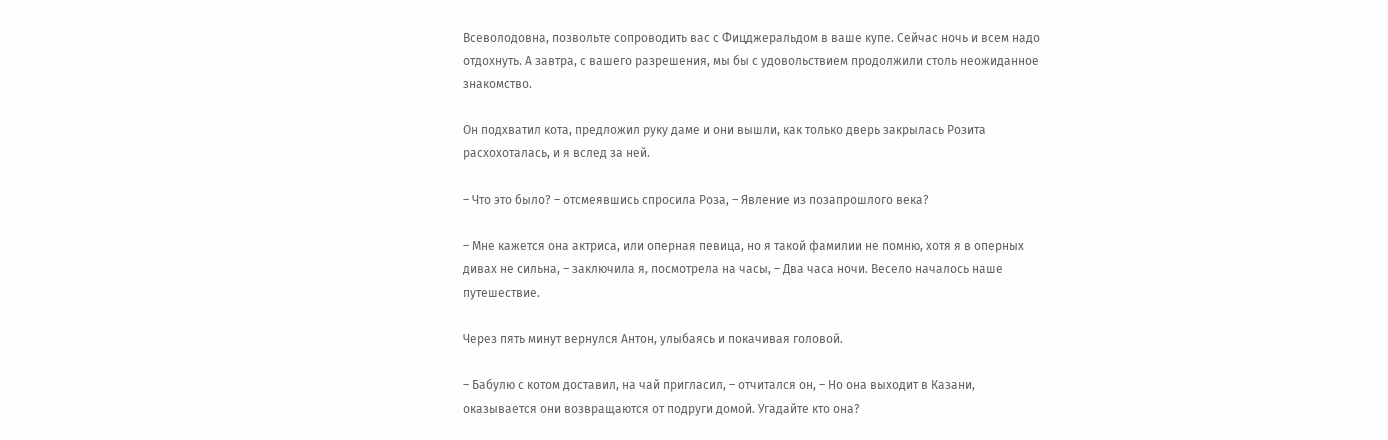Всеволодовна, позвольте сопроводить вас с Фицджеральдом в ваше купе. Сейчас ночь и всем надо отдохнуть. А завтра, с вашего разрешения, мы бы с удовольствием продолжили столь неожиданное знакомство.

Он подхватил кота, предложил руку даме и они вышли, как только дверь закрылась Розита расхохоталась, и я вслед за ней.

– Что это было? – отсмеявшись спросила Роза, – Явление из позапрошлого века?

– Мне кажется она актриса, или оперная певица, но я такой фамилии не помню, хотя я в оперных дивах не сильна, – заключила я, посмотрела на часы, – Два часа ночи. Весело началось наше путешествие.

Через пять минут вернулся Антон, улыбаясь и покачивая головой.

– Бабулю с котом доставил, на чай пригласил, – отчитался он, – Но она выходит в Казани, оказывается они возвращаются от подруги домой. Угадайте кто она?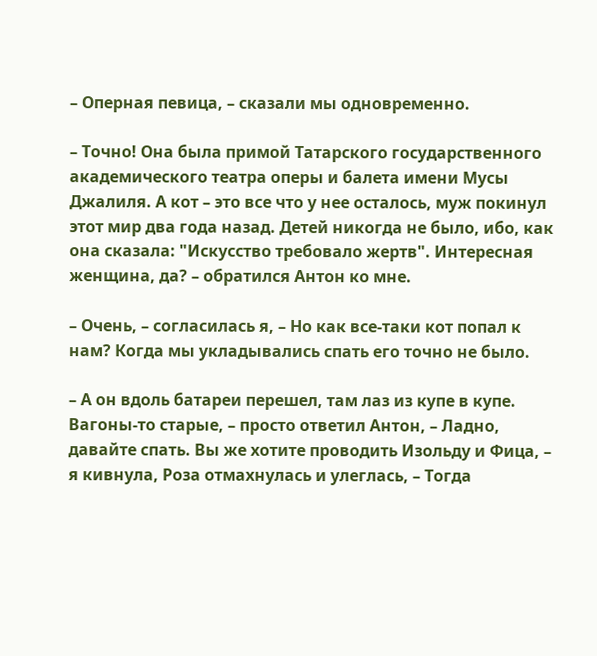– Оперная певица, – сказали мы одновременно.

– Точно! Она была примой Татарского государственного академического театра оперы и балета имени Мусы Джалиля. А кот – это все что у нее осталось, муж покинул этот мир два года назад. Детей никогда не было, ибо, как она сказала: "Искусство требовало жертв". Интересная женщина, да? – обратился Антон ко мне.

– Очень, – согласилась я, – Но как все-таки кот попал к нам? Когда мы укладывались спать его точно не было.

– А он вдоль батареи перешел, там лаз из купе в купе. Вагоны-то старые, – просто ответил Антон, – Ладно, давайте спать. Вы же хотите проводить Изольду и Фица, – я кивнула, Роза отмахнулась и улеглась, – Тогда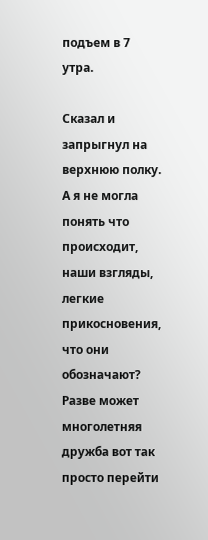подъем в 7 утра.

Сказал и запрыгнул на верхнюю полку. А я не могла понять что происходит, наши взгляды, легкие прикосновения, что они обозначают? Разве может многолетняя дружба вот так просто перейти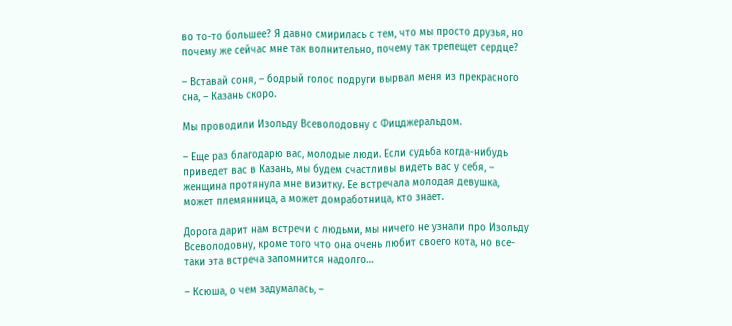во то-то большее? Я давно смирилась с тем, что мы просто друзья, но почему же сейчас мне так волнительно, почему так трепещет сердце?

– Вставай соня, – бодрый голос подруги вырвал меня из прекрасного сна, – Казань скоро.

Мы проводили Изольду Всеволодовну с Фицджеральдом.

– Еще раз благодарю вас, молодые люди. Если судьба когда-нибудь приведет вас в Казань, мы будем счастливы видеть вас у себя, – женщина протянула мне визитку. Ее встречала молодая девушка, может племянница, а может домработница, кто знает.

Дорога дарит нам встречи с людьми, мы ничего не узнали про Изольду Всеволодовну, кроме того что она очень любит своего кота, но все-таки эта встреча запомнится надолго…

– Ксюша, о чем задумалась, –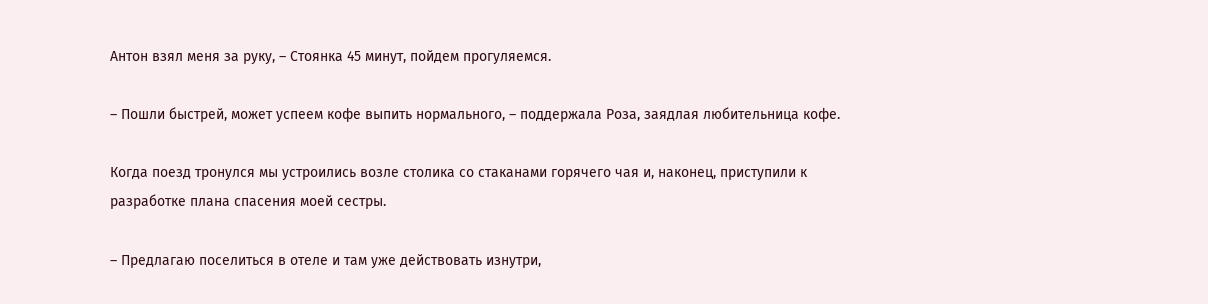Антон взял меня за руку, – Стоянка 45 минут, пойдем прогуляемся.

– Пошли быстрей, может успеем кофе выпить нормального, – поддержала Роза, заядлая любительница кофе.

Когда поезд тронулся мы устроились возле столика со стаканами горячего чая и, наконец, приступили к разработке плана спасения моей сестры.

– Предлагаю поселиться в отеле и там уже действовать изнутри,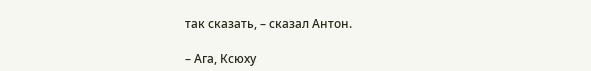так сказать, – сказал Антон.

– Ага, Ксюху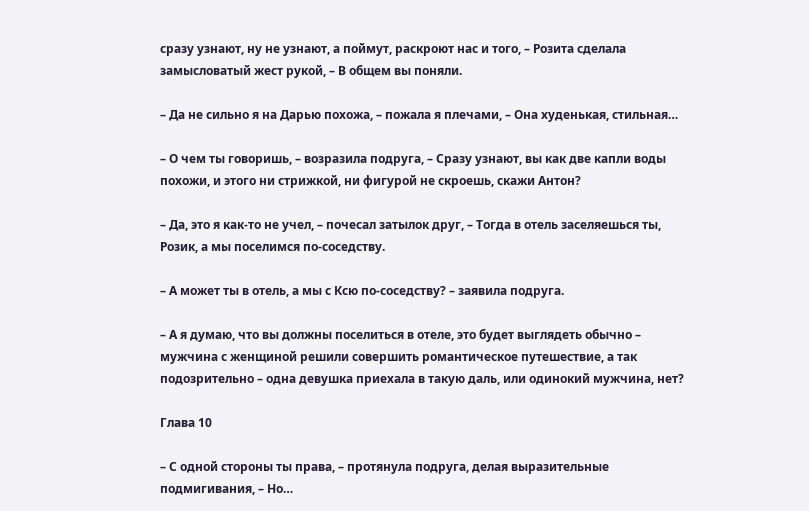сразу узнают, ну не узнают, а поймут, раскроют нас и того, – Розита сделала замысловатый жест рукой, – В общем вы поняли.

– Да не сильно я на Дарью похожа, – пожала я плечами, – Она худенькая, стильная…

– О чем ты говоришь, – возразила подруга, – Сразу узнают, вы как две капли воды похожи, и этого ни стрижкой, ни фигурой не скроешь, скажи Антон?

– Да, это я как-то не учел, – почесал затылок друг, – Тогда в отель заселяешься ты, Розик, а мы поселимся по-соседству.

– А может ты в отель, а мы с Ксю по-соседству? – заявила подруга.

– А я думаю, что вы должны поселиться в отеле, это будет выглядеть обычно – мужчина с женщиной решили совершить романтическое путешествие, а так подозрительно – одна девушка приехала в такую даль, или одинокий мужчина, нет?

Глава 10

– С одной стороны ты права, – протянула подруга, делая выразительные подмигивания, – Но…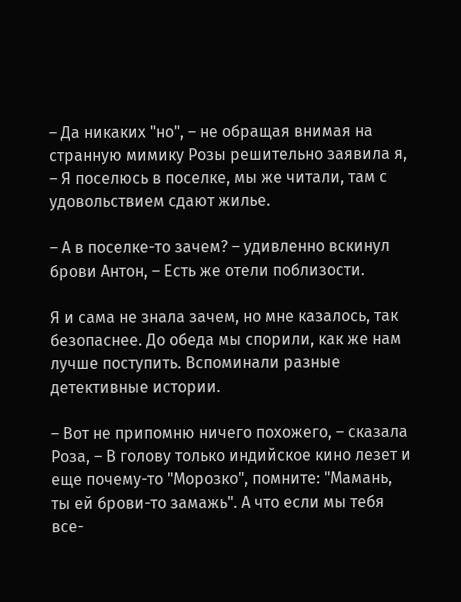– Да никаких "но", – не обращая внимая на странную мимику Розы решительно заявила я, – Я поселюсь в поселке, мы же читали, там с удовольствием сдают жилье.

– А в поселке-то зачем? – удивленно вскинул брови Антон, – Есть же отели поблизости.

Я и сама не знала зачем, но мне казалось, так безопаснее. До обеда мы спорили, как же нам лучше поступить. Вспоминали разные детективные истории.

– Вот не припомню ничего похожего, – сказала Роза, – В голову только индийское кино лезет и еще почему-то "Морозко", помните: "Мамань, ты ей брови-то замажь". А что если мы тебя все-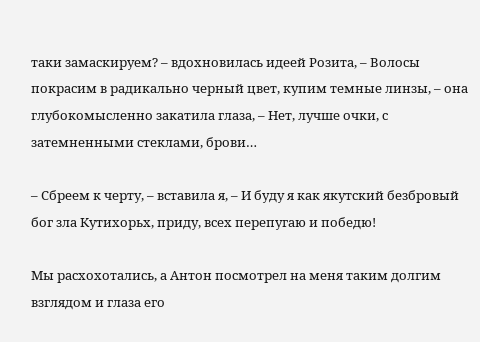таки замаскируем? – вдохновилась идеей Розита, – Волосы покрасим в радикально черный цвет, купим темные линзы, – она глубокомысленно закатила глаза, – Нет, лучше очки, с затемненными стеклами, брови…

– Сбреем к черту, – вставила я, – И буду я как якутский безбровый бог зла Кутихорьх, приду, всех перепугаю и победю!

Мы расхохотались, а Антон посмотрел на меня таким долгим взглядом и глаза его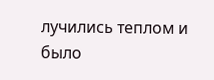лучились теплом и было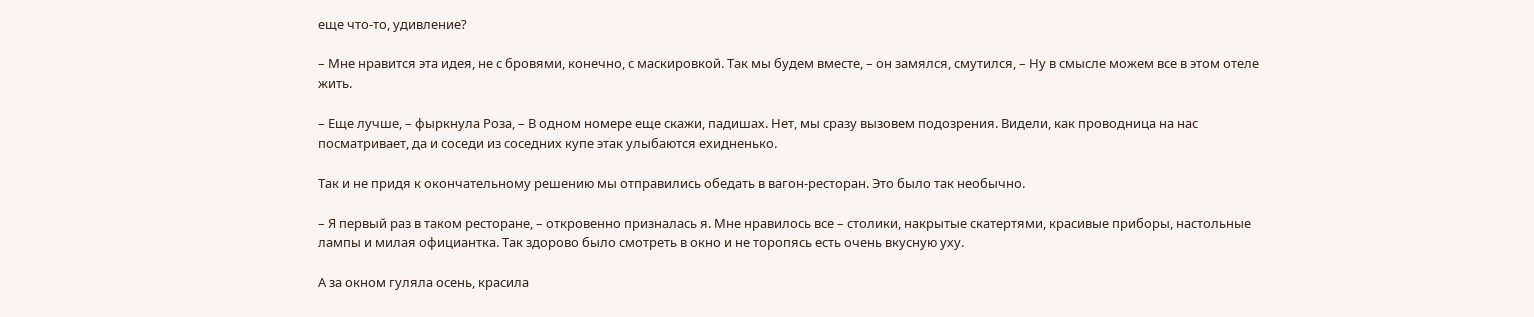еще что-то, удивление?

– Мне нравится эта идея, не с бровями, конечно, с маскировкой. Так мы будем вместе, – он замялся, смутился, – Ну в смысле можем все в этом отеле жить.

– Еще лучше, – фыркнула Роза, – В одном номере еще скажи, падишах. Нет, мы сразу вызовем подозрения. Видели, как проводница на нас посматривает, да и соседи из соседних купе этак улыбаются ехидненько.

Так и не придя к окончательному решению мы отправились обедать в вагон-ресторан. Это было так необычно.

– Я первый раз в таком ресторане, – откровенно призналась я. Мне нравилось все – столики, накрытые скатертями, красивые приборы, настольные лампы и милая официантка. Так здорово было смотреть в окно и не торопясь есть очень вкусную уху.

А за окном гуляла осень, красила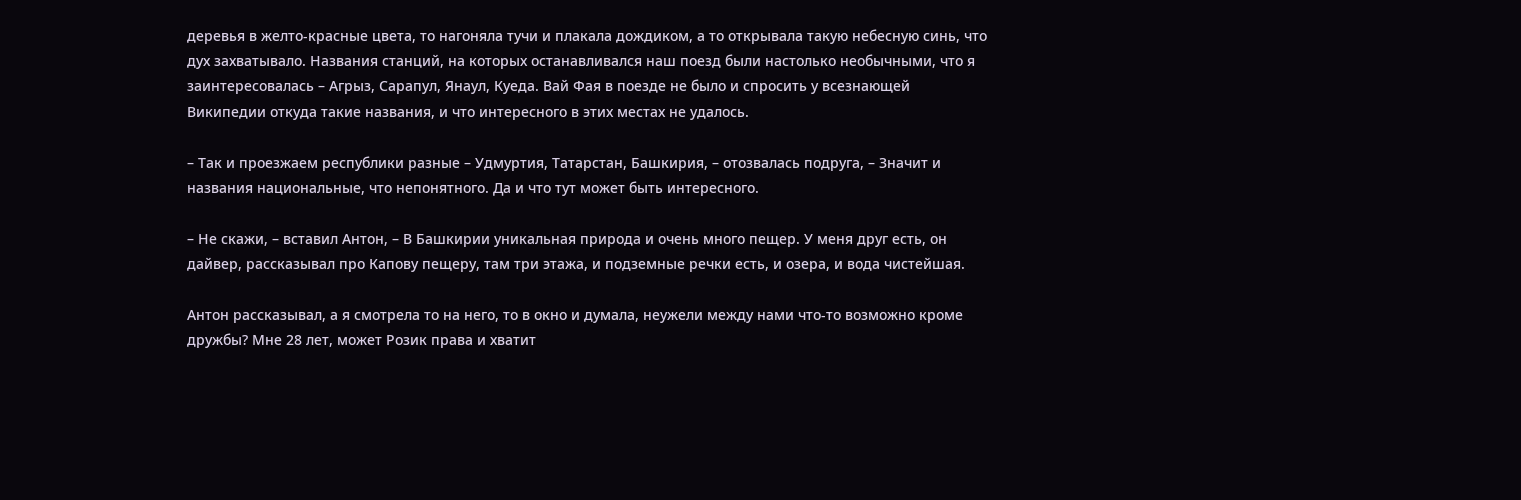деревья в желто-красные цвета, то нагоняла тучи и плакала дождиком, а то открывала такую небесную синь, что дух захватывало. Названия станций, на которых останавливался наш поезд были настолько необычными, что я заинтересовалась – Агрыз, Сарапул, Янаул, Куеда. Вай Фая в поезде не было и спросить у всезнающей Википедии откуда такие названия, и что интересного в этих местах не удалось.

– Так и проезжаем республики разные – Удмуртия, Татарстан, Башкирия, – отозвалась подруга, – Значит и названия национальные, что непонятного. Да и что тут может быть интересного.

– Не скажи, – вставил Антон, – В Башкирии уникальная природа и очень много пещер. У меня друг есть, он дайвер, рассказывал про Капову пещеру, там три этажа, и подземные речки есть, и озера, и вода чистейшая.

Антон рассказывал, а я смотрела то на него, то в окно и думала, неужели между нами что-то возможно кроме дружбы? Мне 28 лет, может Розик права и хватит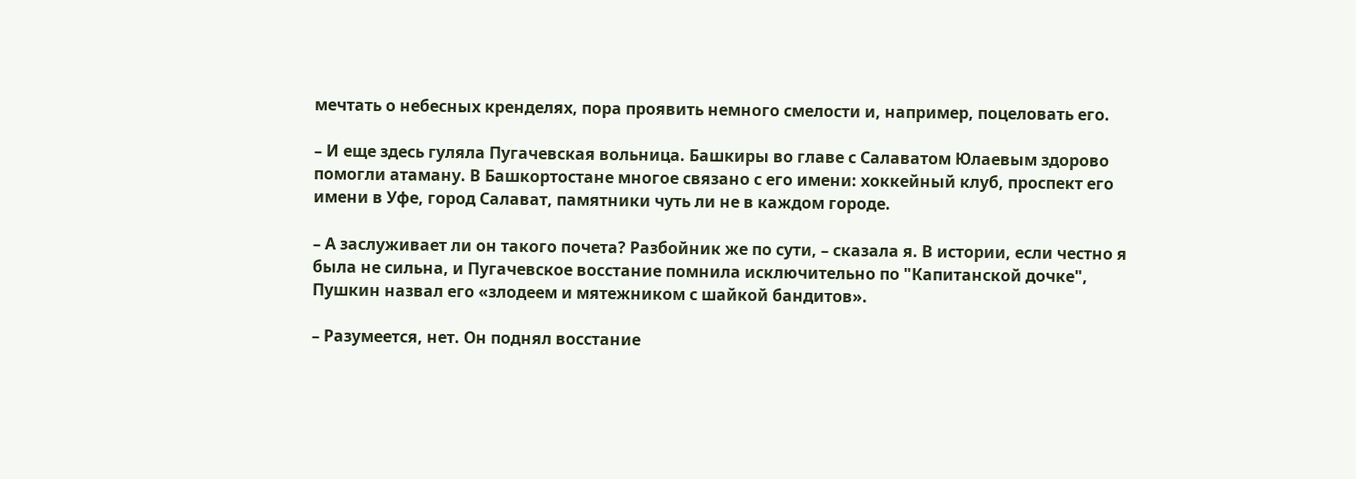мечтать о небесных кренделях, пора проявить немного смелости и, например, поцеловать его.

– И еще здесь гуляла Пугачевская вольница. Башкиры во главе с Салаватом Юлаевым здорово помогли атаману. В Башкортостане многое связано с его имени: хоккейный клуб, проспект его имени в Уфе, город Салават, памятники чуть ли не в каждом городе.

– А заслуживает ли он такого почета? Разбойник же по сути, – сказала я. В истории, если честно я была не сильна, и Пугачевское восстание помнила исключительно по "Капитанской дочке", Пушкин назвал его «злодеем и мятежником с шайкой бандитов».

– Разумеется, нет. Он поднял восстание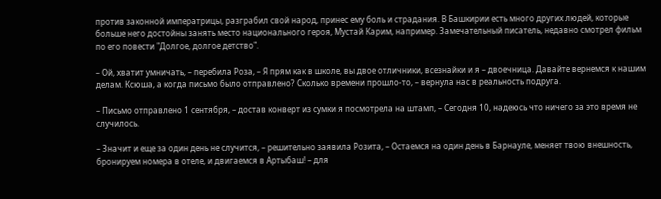против законной императрицы, разграбил свой народ, принес ему боль и страдания. В Башкирии есть много других людей, которые больше него достойны занять место национального героя, Мустай Карим, например. Замечательный писатель, недавно смотрел фильм по его повести "Долгое, долгое детство".

– Ой, хватит умничать, – перебила Роза, – Я прям как в школе, вы двое отличники, всезнайки и я – двоечница. Давайте вернемся к нашим делам. Ксюша, а когда письмо было отправлено? Сколько времени прошло-то, – вернула нас в реальность подруга.

– Письмо отправлено 1 сентября, – достав конверт из сумки я посмотрела на штамп, – Сегодня 10, надеюсь что ничего за это время не случилось.

– Значит и еще за один день не случится, – решительно заявила Розита, – Остаемся на один день в Барнауле, меняет твою внешность, бронируем номера в отеле, и двигаемся в Артыбаш! – для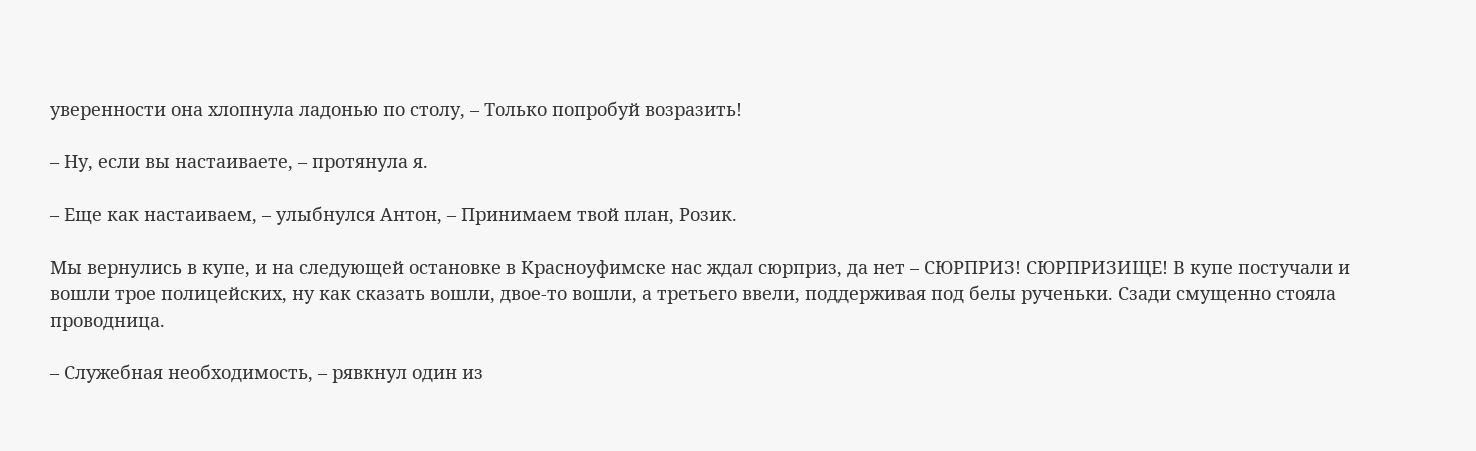уверенности она хлопнула ладонью по столу, – Только попробуй возразить!

– Ну, если вы настаиваете, – протянула я.

– Еще как настаиваем, – улыбнулся Антон, – Принимаем твой план, Розик.

Мы вернулись в купе, и на следующей остановке в Красноуфимске нас ждал сюрприз, да нет – СЮРПРИЗ! СЮРПРИЗИЩЕ! В купе постучали и вошли трое полицейских, ну как сказать вошли, двое-то вошли, а третьего ввели, поддерживая под белы рученьки. Сзади смущенно стояла проводница.

– Служебная необходимость, – рявкнул один из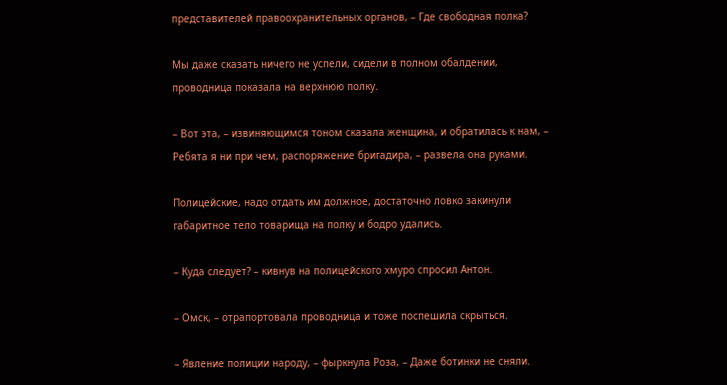представителей правоохранительных органов, – Где свободная полка?

Мы даже сказать ничего не успели, сидели в полном обалдении, проводница показала на верхнюю полку.

– Вот эта, – извиняющимся тоном сказала женщина, и обратилась к нам, – Ребята я ни при чем, распоряжение бригадира, – развела она руками.

Полицейские, надо отдать им должное, достаточно ловко закинули габаритное тело товарища на полку и бодро удались.

– Куда следует? – кивнув на полицейского хмуро спросил Антон.

– Омск, – отрапортовала проводница и тоже поспешила скрыться.

– Явление полиции народу, – фыркнула Роза, – Даже ботинки не сняли.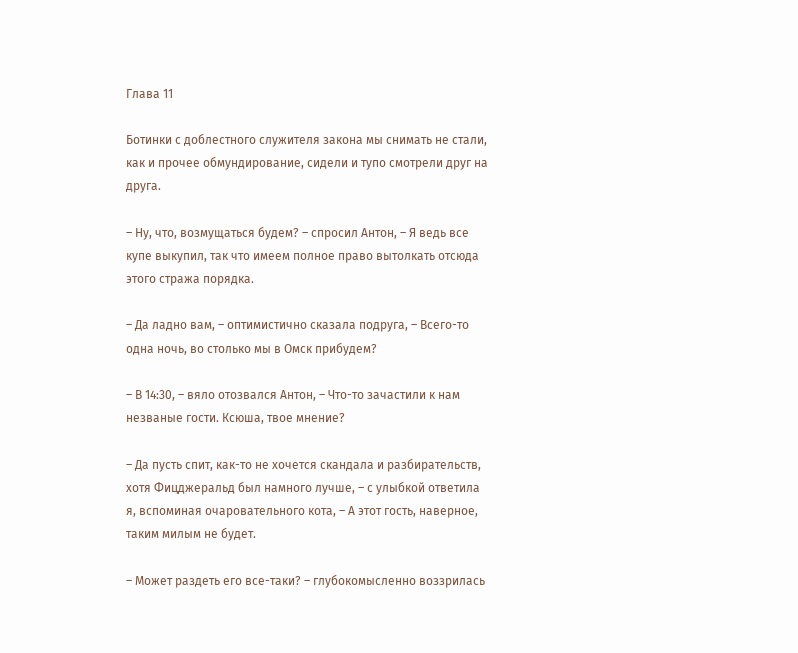Глава 11

Ботинки с доблестного служителя закона мы снимать не стали, как и прочее обмундирование, сидели и тупо смотрели друг на друга.

– Ну, что, возмущаться будем? – спросил Антон, – Я ведь все купе выкупил, так что имеем полное право вытолкать отсюда этого стража порядка.

– Да ладно вам, – оптимистично сказала подруга, – Всего-то одна ночь, во столько мы в Омск прибудем?

– В 14:30, – вяло отозвался Антон, – Что-то зачастили к нам незваные гости. Ксюша, твое мнение?

– Да пусть спит, как-то не хочется скандала и разбирательств, хотя Фицджеральд был намного лучше, – с улыбкой ответила я, вспоминая очаровательного кота, – А этот гость, наверное, таким милым не будет.

– Может раздеть его все-таки? – глубокомысленно воззрилась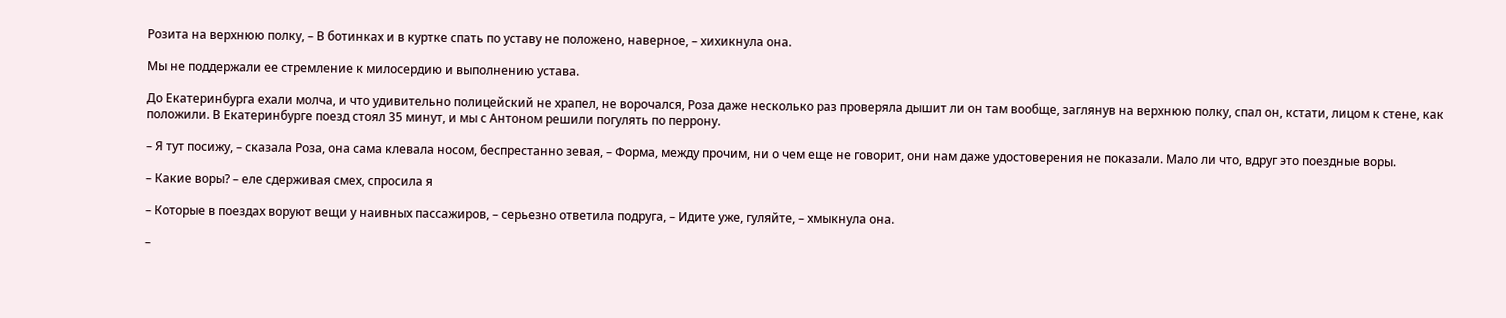Розита на верхнюю полку, – В ботинках и в куртке спать по уставу не положено, наверное, – хихикнула она.

Мы не поддержали ее стремление к милосердию и выполнению устава.

До Екатеринбурга ехали молча, и что удивительно полицейский не храпел, не ворочался, Роза даже несколько раз проверяла дышит ли он там вообще, заглянув на верхнюю полку, спал он, кстати, лицом к стене, как положили. В Екатеринбурге поезд стоял 35 минут, и мы с Антоном решили погулять по перрону.

– Я тут посижу, – сказала Роза, она сама клевала носом, беспрестанно зевая, – Форма, между прочим, ни о чем еще не говорит, они нам даже удостоверения не показали. Мало ли что, вдруг это поездные воры.

– Какие воры? – еле сдерживая смех, спросила я

– Которые в поездах воруют вещи у наивных пассажиров, – серьезно ответила подруга, – Идите уже, гуляйте, – хмыкнула она.

–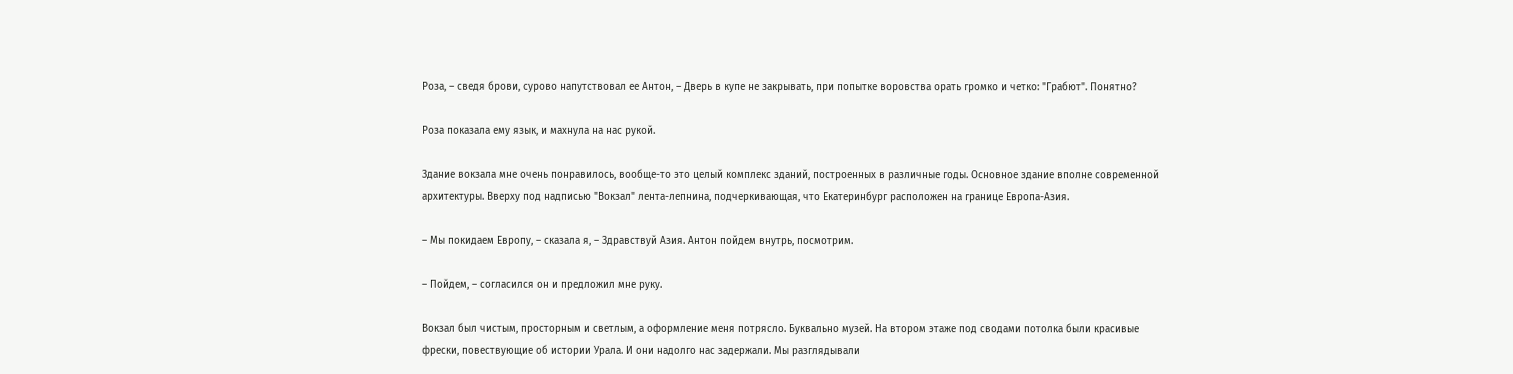Роза, – сведя брови, сурово напутствовал ее Антон, – Дверь в купе не закрывать, при попытке воровства орать громко и четко: "Грабют". Понятно?

Роза показала ему язык, и махнула на нас рукой.

Здание вокзала мне очень понравилось, вообще-то это целый комплекс зданий, построенных в различные годы. Основное здание вполне современной архитектуры. Вверху под надписью "Вокзал" лента-лепнина, подчеркивающая, что Екатеринбург расположен на границе Европа-Азия.

– Мы покидаем Европу, – сказала я, – Здравствуй Азия. Антон пойдем внутрь, посмотрим.

– Пойдем, – согласился он и предложил мне руку.

Вокзал был чистым, просторным и светлым, а оформление меня потрясло. Буквально музей. На втором этаже под сводами потолка были красивые фрески, повествующие об истории Урала. И они надолго нас задержали. Мы разглядывали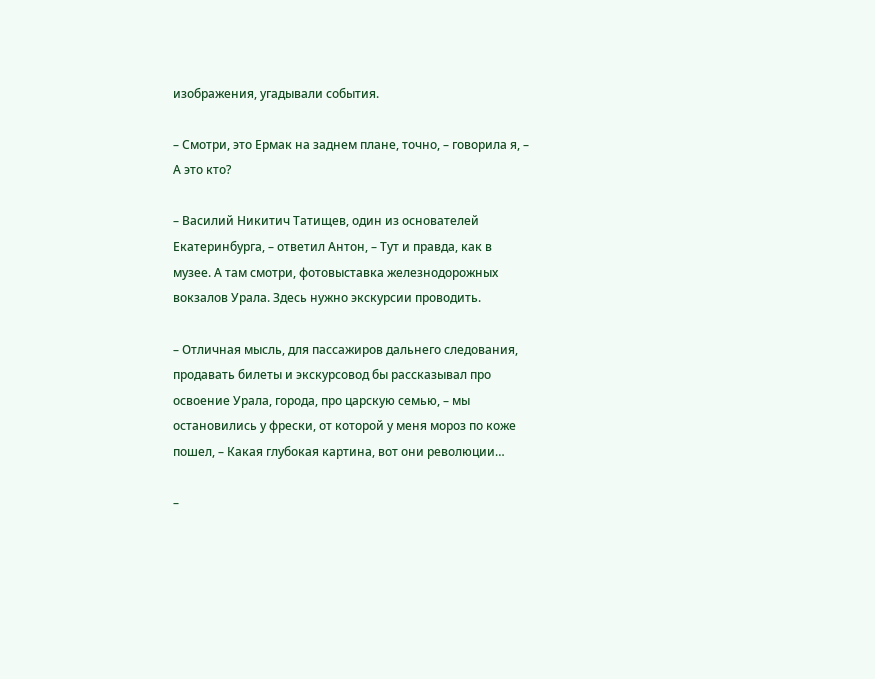изображения, угадывали события.

– Смотри, это Ермак на заднем плане, точно, – говорила я, – А это кто?

– Василий Никитич Татищев, один из основателей Екатеринбурга, – ответил Антон, – Тут и правда, как в музее. А там смотри, фотовыставка железнодорожных вокзалов Урала. Здесь нужно экскурсии проводить.

– Отличная мысль, для пассажиров дальнего следования, продавать билеты и экскурсовод бы рассказывал про освоение Урала, города, про царскую семью, – мы остановились у фрески, от которой у меня мороз по коже пошел, – Какая глубокая картина, вот они революции…

–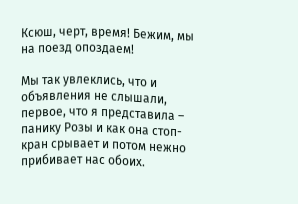Ксюш, черт, время! Бежим, мы на поезд опоздаем!

Мы так увлеклись, что и объявления не слышали, первое, что я представила – панику Розы и как она стоп-кран срывает и потом нежно прибивает нас обоих.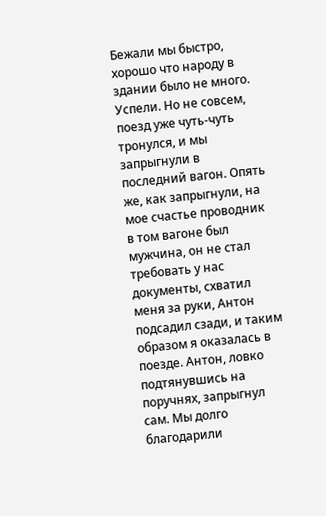Бежали мы быстро, хорошо что народу в здании было не много. Успели. Но не совсем, поезд уже чуть-чуть тронулся, и мы запрыгнули в последний вагон. Опять же, как запрыгнули, на мое счастье проводник в том вагоне был мужчина, он не стал требовать у нас документы, схватил меня за руки, Антон подсадил сзади, и таким образом я оказалась в поезде. Антон, ловко подтянувшись на поручнях, запрыгнул сам. Мы долго благодарили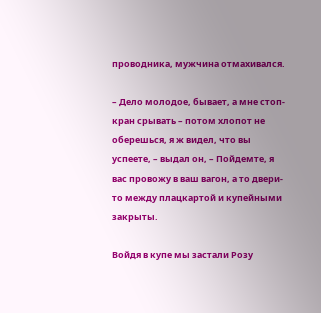проводника, мужчина отмахивался.

– Дело молодое, бывает, а мне стоп-кран срывать – потом хлопот не оберешься, я ж видел, что вы успеете, – выдал он, – Пойдемте, я вас провожу в ваш вагон, а то двери-то между плацкартой и купейными закрыты.

Войдя в купе мы застали Розу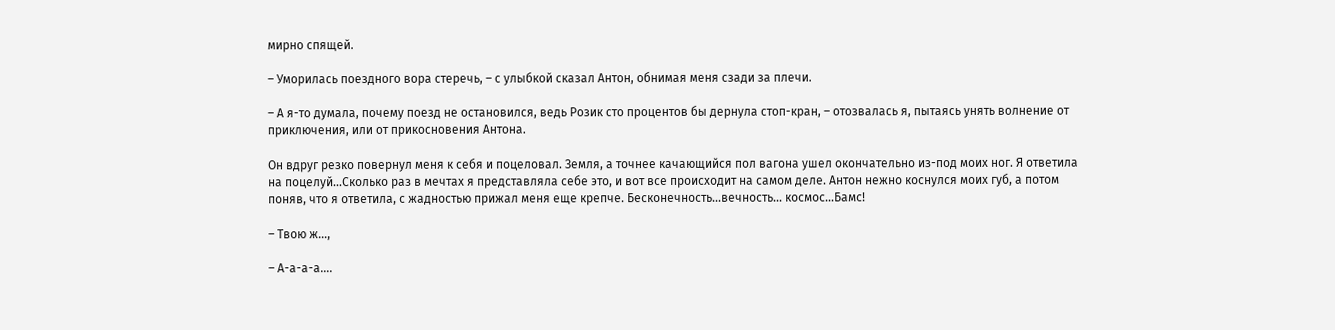мирно спящей.

– Уморилась поездного вора стеречь, – с улыбкой сказал Антон, обнимая меня сзади за плечи.

– А я-то думала, почему поезд не остановился, ведь Розик сто процентов бы дернула стоп-кран, – отозвалась я, пытаясь унять волнение от приключения, или от прикосновения Антона.

Он вдруг резко повернул меня к себя и поцеловал. Земля, а точнее качающийся пол вагона ушел окончательно из-под моих ног. Я ответила на поцелуй…Сколько раз в мечтах я представляла себе это, и вот все происходит на самом деле. Антон нежно коснулся моих губ, а потом поняв, что я ответила, с жадностью прижал меня еще крепче. Бесконечность…вечность… космос…Бамс!

– Твою ж…,

– А-а-а-а….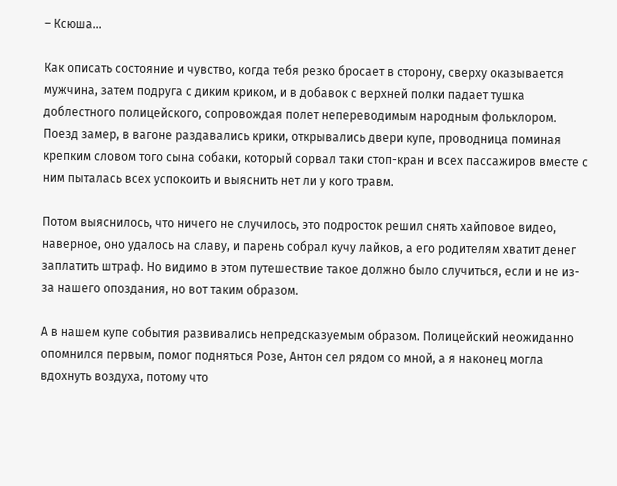– Ксюша…

Как описать состояние и чувство, когда тебя резко бросает в сторону, сверху оказывается мужчина, затем подруга с диким криком, и в добавок с верхней полки падает тушка доблестного полицейского, сопровождая полет непереводимым народным фольклором. Поезд замер, в вагоне раздавались крики, открывались двери купе, проводница поминая крепким словом того сына собаки, который сорвал таки стоп-кран и всех пассажиров вместе с ним пыталась всех успокоить и выяснить нет ли у кого травм.

Потом выяснилось, что ничего не случилось, это подросток решил снять хайповое видео, наверное, оно удалось на славу, и парень собрал кучу лайков, а его родителям хватит денег заплатить штраф. Но видимо в этом путешествие такое должно было случиться, если и не из-за нашего опоздания, но вот таким образом.

А в нашем купе события развивались непредсказуемым образом. Полицейский неожиданно опомнился первым, помог подняться Розе, Антон сел рядом со мной, а я наконец могла вдохнуть воздуха, потому что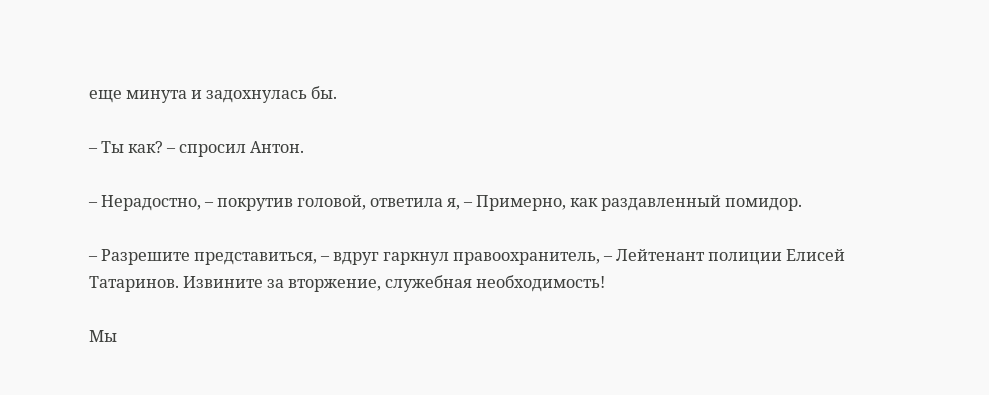еще минута и задохнулась бы.

– Ты как? – спросил Антон.

– Нерадостно, – покрутив головой, ответила я, – Примерно, как раздавленный помидор.

– Разрешите представиться, – вдруг гаркнул правоохранитель, – Лейтенант полиции Елисей Татаринов. Извините за вторжение, служебная необходимость!

Мы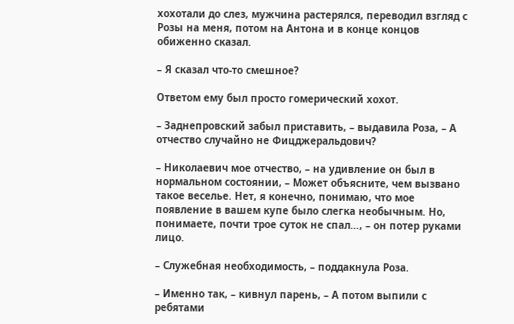хохотали до слез, мужчина растерялся, переводил взгляд с Розы на меня, потом на Антона и в конце концов обиженно сказал.

– Я сказал что-то смешное?

Ответом ему был просто гомерический хохот.

– Заднепровский забыл приставить, – выдавила Роза, – А отчество случайно не Фицджеральдович?

– Николаевич мое отчество, – на удивление он был в нормальном состоянии, – Может объясните, чем вызвано такое веселье. Нет, я конечно, понимаю, что мое появление в вашем купе было слегка необычным. Но, понимаете, почти трое суток не спал…, – он потер руками лицо.

– Служебная необходимость, – поддакнула Роза.

– Именно так, – кивнул парень, – А потом выпили с ребятами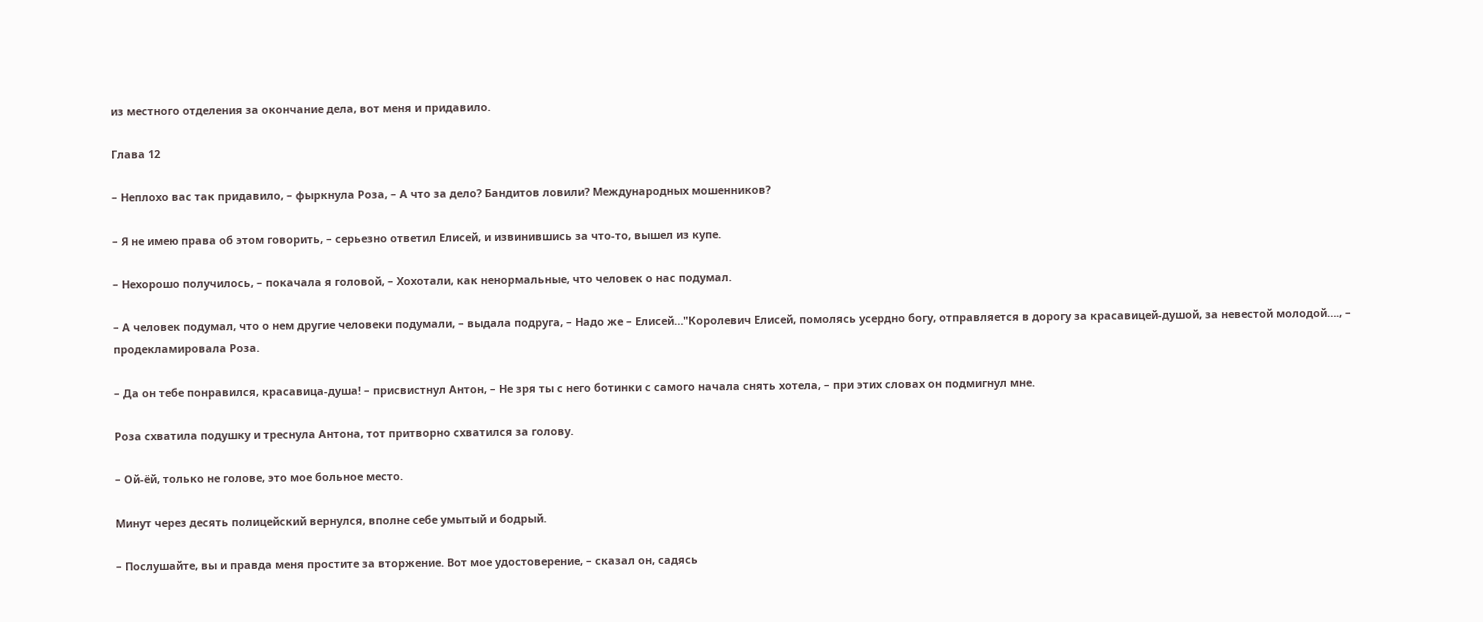из местного отделения за окончание дела, вот меня и придавило.

Глава 12

– Неплохо вас так придавило, – фыркнула Роза, – А что за дело? Бандитов ловили? Международных мошенников?

– Я не имею права об этом говорить, – серьезно ответил Елисей, и извинившись за что-то, вышел из купе.

– Нехорошо получилось, – покачала я головой, – Хохотали, как ненормальные, что человек о нас подумал.

– А человек подумал, что о нем другие человеки подумали, – выдала подруга, – Надо же – Елисей…"Королевич Елисей, помолясь усердно богу, отправляется в дорогу за красавицей-душой, за невестой молодой…., – продекламировала Роза.

– Да он тебе понравился, красавица-душа! – присвистнул Антон, – Не зря ты с него ботинки с самого начала снять хотела, – при этих словах он подмигнул мне.

Роза схватила подушку и треснула Антона, тот притворно схватился за голову.

– Ой-ёй, только не голове, это мое больное место.

Минут через десять полицейский вернулся, вполне себе умытый и бодрый.

– Послушайте, вы и правда меня простите за вторжение. Вот мое удостоверение, – сказал он, садясь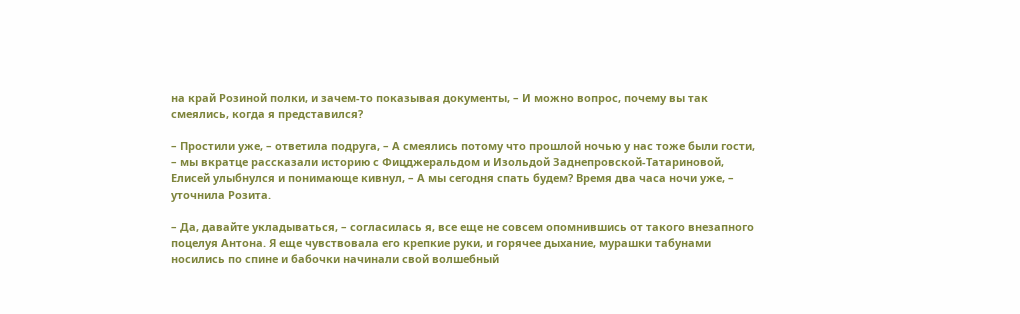на край Розиной полки, и зачем-то показывая документы, – И можно вопрос, почему вы так смеялись, когда я представился?

– Простили уже, – ответила подруга, – А смеялись потому что прошлой ночью у нас тоже были гости, – мы вкратце рассказали историю с Фицджеральдом и Изольдой Заднепровской-Татариновой, Елисей улыбнулся и понимающе кивнул, – А мы сегодня спать будем? Время два часа ночи уже, – уточнила Розита.

– Да, давайте укладываться, – согласилась я, все еще не совсем опомнившись от такого внезапного поцелуя Антона. Я еще чувствовала его крепкие руки, и горячее дыхание, мурашки табунами носились по спине и бабочки начинали свой волшебный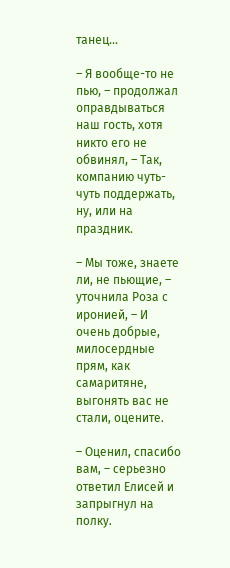танец…

– Я вообще-то не пью, – продолжал оправдываться наш гость, хотя никто его не обвинял, – Так, компанию чуть-чуть поддержать, ну, или на праздник.

– Мы тоже, знаете ли, не пьющие, – уточнила Роза с иронией, – И очень добрые, милосердные прям, как самаритяне, выгонять вас не стали, оцените.

– Оценил, спасибо вам, – серьезно ответил Елисей и запрыгнул на полку.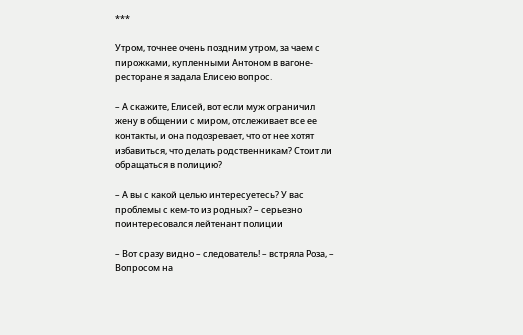***

Утром, точнее очень поздним утром, за чаем с пирожками, купленными Антоном в вагоне-ресторане я задала Елисею вопрос.

– А скажите, Елисей, вот если муж ограничил жену в общении с миром, отслеживает все ее контакты, и она подозревает, что от нее хотят избавиться, что делать родственникам? Стоит ли обращаться в полицию?

– А вы с какой целью интересуетесь? У вас проблемы с кем-то из родных? – серьезно поинтересовался лейтенант полиции

– Вот сразу видно – следователь! – встряла Роза, – Вопросом на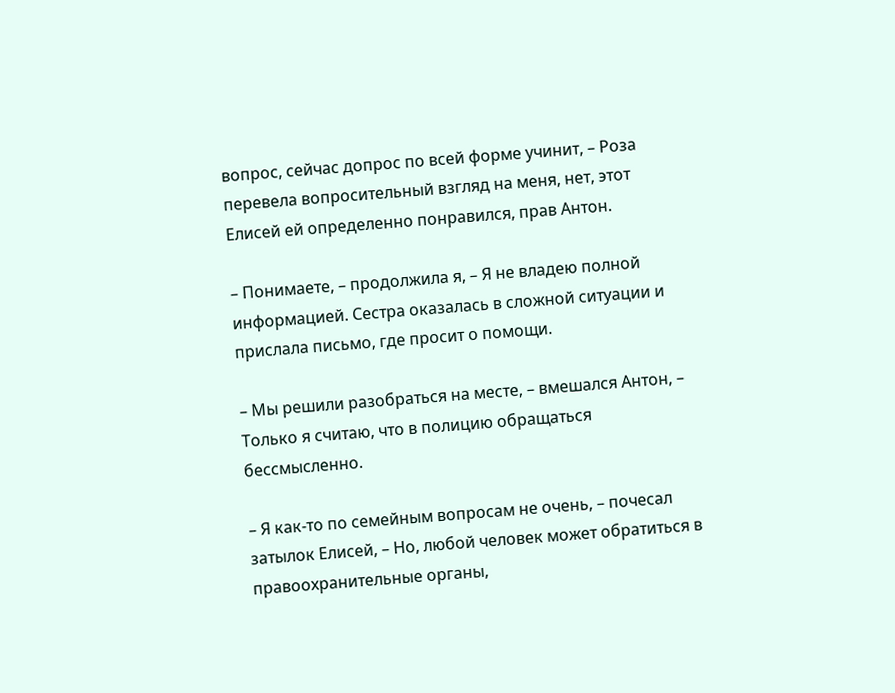вопрос, сейчас допрос по всей форме учинит, – Роза перевела вопросительный взгляд на меня, нет, этот Елисей ей определенно понравился, прав Антон.

– Понимаете, – продолжила я, – Я не владею полной информацией. Сестра оказалась в сложной ситуации и прислала письмо, где просит о помощи.

– Мы решили разобраться на месте, – вмешался Антон, – Только я считаю, что в полицию обращаться бессмысленно.

– Я как-то по семейным вопросам не очень, – почесал затылок Елисей, – Но, любой человек может обратиться в правоохранительные органы,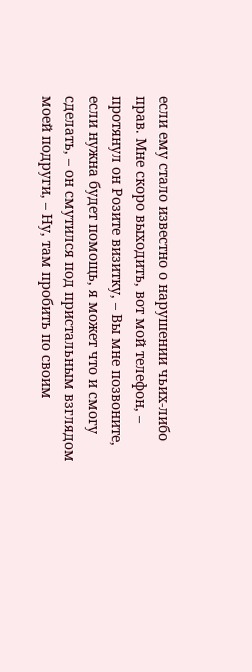если ему стало известно о нарушении чьих-либо прав. Мне скоро выходить, вот мой телефон, – протянул он Розите визитку, – Вы мне позвоните, если нужна будет помощь, я может что и смогу сделать, – он смутился под пристальным взглядом моей подруги, – Ну, там пробить по своим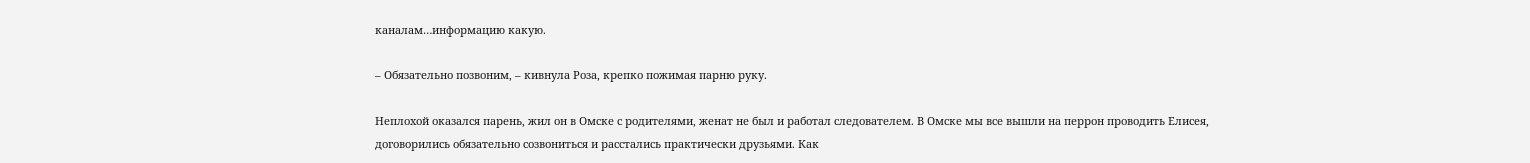каналам…информацию какую.

– Обязательно позвоним, – кивнула Роза, крепко пожимая парню руку.

Неплохой оказался парень, жил он в Омске с родителями, женат не был и работал следователем. В Омске мы все вышли на перрон проводить Елисея, договорились обязательно созвониться и расстались практически друзьями. Как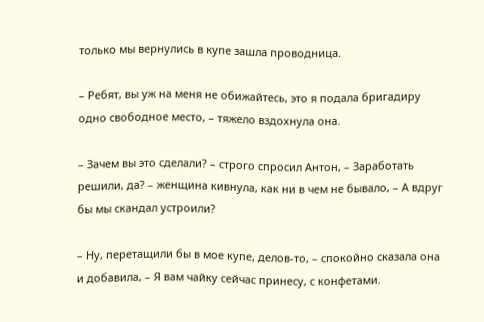только мы вернулись в купе зашла проводница.

– Ребят, вы уж на меня не обижайтесь, это я подала бригадиру одно свободное место, – тяжело вздохнула она.

– Зачем вы это сделали? – строго спросил Антон, – Заработать решили, да? – женщина кивнула, как ни в чем не бывало, – А вдруг бы мы скандал устроили?

– Ну, перетащили бы в мое купе, делов-то, – спокойно сказала она и добавила, – Я вам чайку сейчас принесу, с конфетами.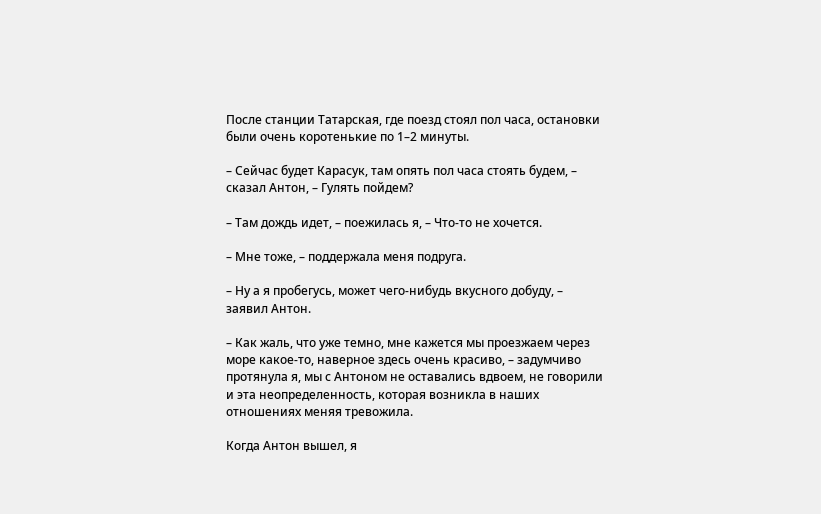После станции Татарская, где поезд стоял пол часа, остановки были очень коротенькие по 1–2 минуты.

– Сейчас будет Карасук, там опять пол часа стоять будем, – сказал Антон, – Гулять пойдем?

– Там дождь идет, – поежилась я, – Что-то не хочется.

– Мне тоже, – поддержала меня подруга.

– Ну а я пробегусь, может чего-нибудь вкусного добуду, – заявил Антон.

– Как жаль, что уже темно, мне кажется мы проезжаем через море какое-то, наверное здесь очень красиво, – задумчиво протянула я, мы с Антоном не оставались вдвоем, не говорили и эта неопределенность, которая возникла в наших отношениях меняя тревожила.

Когда Антон вышел, я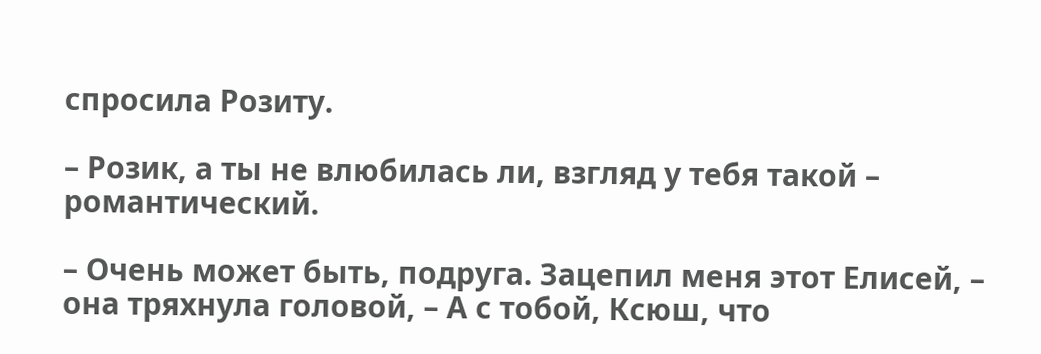спросила Розиту.

– Розик, а ты не влюбилась ли, взгляд у тебя такой – романтический.

– Очень может быть, подруга. Зацепил меня этот Елисей, – она тряхнула головой, – А с тобой, Ксюш, что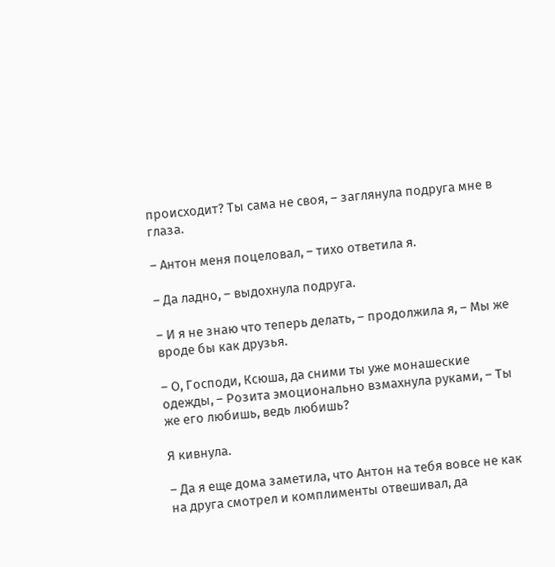происходит? Ты сама не своя, – заглянула подруга мне в глаза.

– Антон меня поцеловал, – тихо ответила я.

– Да ладно, – выдохнула подруга.

– И я не знаю что теперь делать, – продолжила я, – Мы же вроде бы как друзья.

– О, Господи, Ксюша, да сними ты уже монашеские одежды, – Розита эмоционально взмахнула руками, – Ты же его любишь, ведь любишь?

Я кивнула.

– Да я еще дома заметила, что Антон на тебя вовсе не как на друга смотрел и комплименты отвешивал, да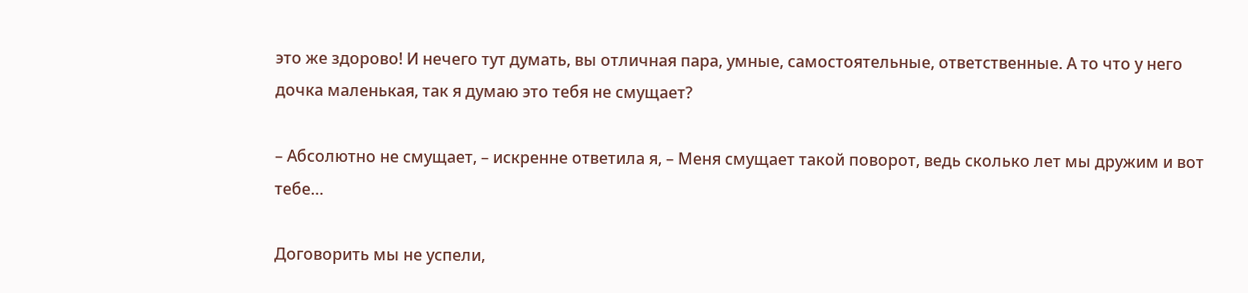это же здорово! И нечего тут думать, вы отличная пара, умные, самостоятельные, ответственные. А то что у него дочка маленькая, так я думаю это тебя не смущает?

– Абсолютно не смущает, – искренне ответила я, – Меня смущает такой поворот, ведь сколько лет мы дружим и вот тебе…

Договорить мы не успели,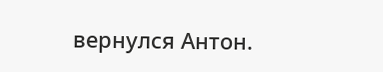вернулся Антон.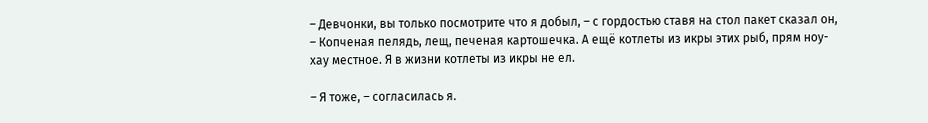– Девчонки, вы только посмотрите что я добыл, – с гордостью ставя на стол пакет сказал он, – Копченая пелядь, лещ, печеная картошечка. А ещё котлеты из икры этих рыб, прям ноу-хау местное. Я в жизни котлеты из икры не ел.

– Я тоже, – согласилась я.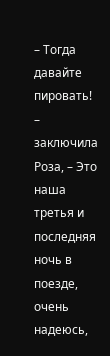– Тогда давайте пировать! – заключила Роза, – Это наша третья и последняя ночь в поезде, очень надеюсь,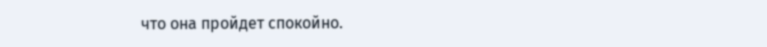что она пройдет спокойно.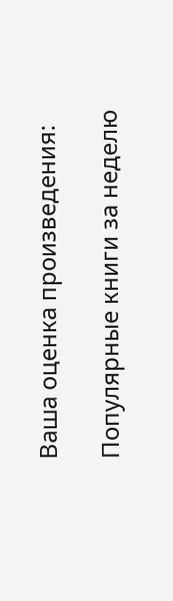Ваша оценка произведения:

Популярные книги за неделю